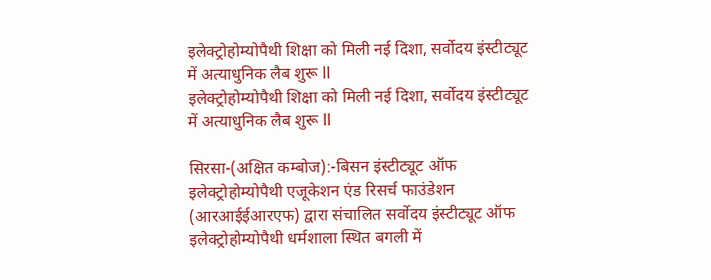इलेक्ट्रोहोम्योपैथी शिक्षा को मिली नई दिशा, सर्वोदय इंस्टीट्यूट में अत्याधुनिक लैब शुरू ll
इलेक्ट्रोहोम्योपैथी शिक्षा को मिली नई दिशा, सर्वोदय इंस्टीट्यूट में अत्याधुनिक लैब शुरू ll

सिरसा-(अक्षित कम्बोज):-बिसन इंस्टीट्यूट ऑफ इलेक्ट्रोहोम्योपैथी एजूकेशन एंड रिसर्च फाउंडेशन (आरआईईआरएफ) द्वारा संचालित सर्वोदय इंस्टीट्यूट ऑफ इलेक्ट्रोहोम्योपैथी धर्मशाला स्थित बगली में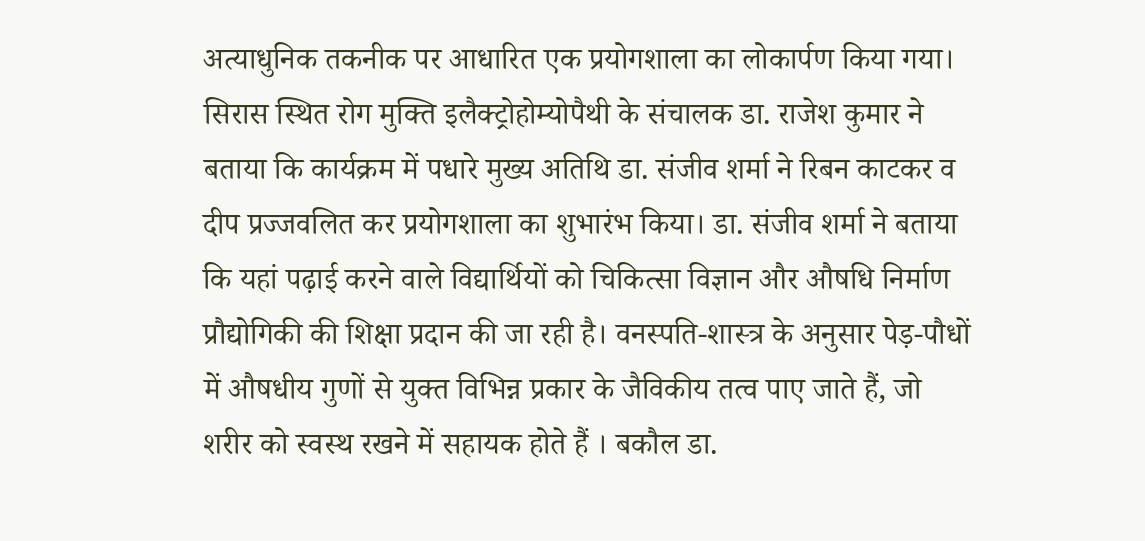अत्याधुनिक तकनीक पर आधारित एक प्रयोगशाला का लोकार्पण किया गया। सिरास स्थित रोग मुक्ति इलैक्ट्रोहोम्योपैथी के संचालक डा. राजेश कुमार ने बताया कि कार्यक्रम में पधारे मुख्य अतिथि डा. संजीव शर्मा ने रिबन काटकर व दीप प्रज्जवलित कर प्रयोगशाला का शुभारंभ किया। डा. संजीव शर्मा ने बताया कि यहां पढ़ाई करने वाले विद्यार्थियों को चिकित्सा विज्ञान और औषधि निर्माण प्रौद्योगिकी की शिक्षा प्रदान की जा रही है। वनस्पति-शास्त्र के अनुसार पेड़-पौधों में औषधीय गुणों से युक्त विभिन्न प्रकार के जैविकीय तत्व पाए जाते हैं, जो शरीर को स्वस्थ रखने में सहायक होते हैं । बकौल डा.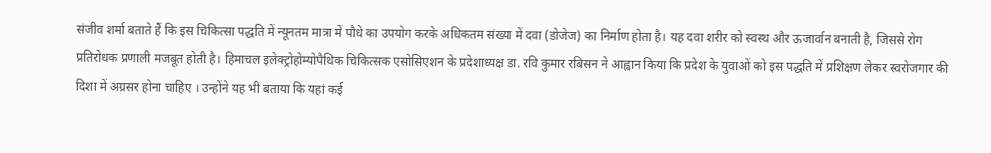संजीव शर्मा बताते हैं कि इस चिकित्सा पद्धति में न्यूनतम मात्रा में पौधे का उपयोग करके अधिकतम संख्या में दवा (डोजेज) का निर्माण होता है। यह दवा शरीर को स्वस्थ और ऊजार्वान बनाती है, जिससे रोग प्रतिरोधक प्रणाली मजबूत होती है। हिमाचल इलेक्ट्रोहोम्योपैथिक चिकित्सक एसोसिएशन के प्रदेशाध्यक्ष डा. रवि कुमार रबिसन ने आह्वान किया कि प्रदेश के युवाओं को इस पद्धति में प्रशिक्षण लेकर स्वरोजगार की दिशा में अग्रसर होना चाहिए । उन्होंने यह भी बताया कि यहां कई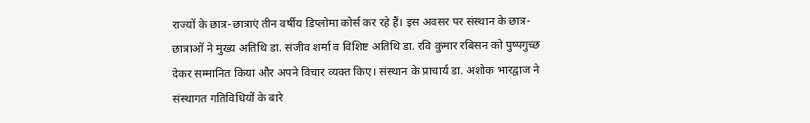राज्यों के छात्र-छात्राएं तीन वर्षीय डिप्लोमा कोर्स कर रहे हैं। इस अवसर पर संस्थान के छात्र-छात्राओं ने मुख्य अतिथि डा. संजीव शर्मा व विशिष्ट अतिथि डा. रवि कुमार रबिसन को पुष्पगुच्छ देकर सम्मानित किया और अपने विचार व्यक्त किए। संस्थान के प्राचार्य डा. अशोक भारद्वाज ने संस्थागत गतिविधियों के बारे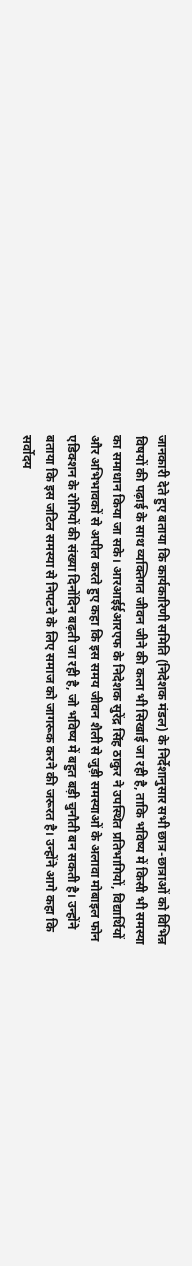जानकारी देते हुए बताया कि कार्यकारिणी समिति (निदेशक मंडल) के निर्देशानुसार सभी छात्र-छात्राओं को विभिन्न विषयों की पढ़ाई के साथ व्यक्तिगत जीवन जीने की कला भी सिखाई जा रही है, ताकि भविष्य में किसी भी समस्या का समाधान किया जा सके। आरआईईआरएफ के निदेशक सुरेंद्र सिंह ठाकुर ने उपस्थित प्रतिभागियों, विद्यार्थियों और अभिभावकों से अपील करते हुए कहा कि इस समय जीवन शैली से जुड़ी समस्याओं के अलावा मोबाइल फोन एडिक्शन के रोगियों की संख्या दिनोंदिन बढ़ती जा रही है, जो भविष्य में बहुत बड़ी चुनौती बन सकती है। उन्होंने बताया कि इस जटिल समस्या से निपटने के लिए समाज को जागरूक करने की जरूरत है। उन्होंने आगे कहा कि सर्वोदय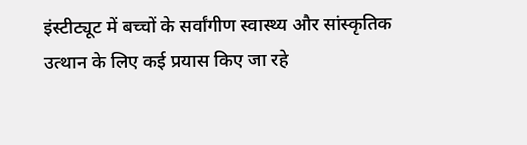इंस्टीट्यूट में बच्चों के सर्वांगीण स्वास्थ्य और सांस्कृतिक उत्थान के लिए कई प्रयास किए जा रहे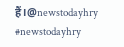हैं।@newstodayhry #newstodayhry